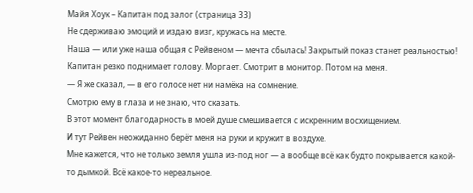Майя Хоук – Капитан под залог (страница 33)
Не сдерживаю эмоций и издаю визг, кружась на месте.
Наша — или уже наша общая с Рейвеном — мечта сбылась! Закрытый показ станет реальностью!
Капитан резко поднимает голову. Моргает. Смотрит в монитор. Потом на меня.
— Я же сказал, — в его голосе нет ни намёка на сомнение.
Смотрю ему в глаза и не знаю, что сказать.
В этот момент благодарность в моей душе смешивается с искренним восхищением.
И тут Рейвен неожиданно берёт меня на руки и кружит в воздухе.
Мне кажется, что не только земля ушла из-под ног — а вообще всё как будто покрывается какой-то дымкой. Всё какое-то нереальное.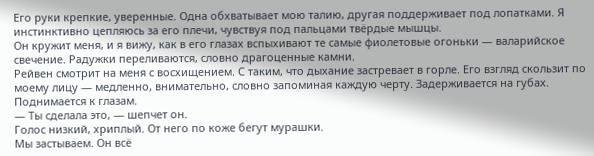Его руки крепкие, уверенные. Одна обхватывает мою талию, другая поддерживает под лопатками. Я инстинктивно цепляюсь за его плечи, чувствуя под пальцами твёрдые мышцы.
Он кружит меня, и я вижу, как в его глазах вспыхивают те самые фиолетовые огоньки — валарийское свечение. Радужки переливаются, словно драгоценные камни.
Рейвен смотрит на меня с восхищением. С таким, что дыхание застревает в горле. Его взгляд скользит по моему лицу — медленно, внимательно, словно запоминая каждую черту. Задерживается на губах. Поднимается к глазам.
— Ты сделала это, — шепчет он.
Голос низкий, хриплый. От него по коже бегут мурашки.
Мы застываем. Он всё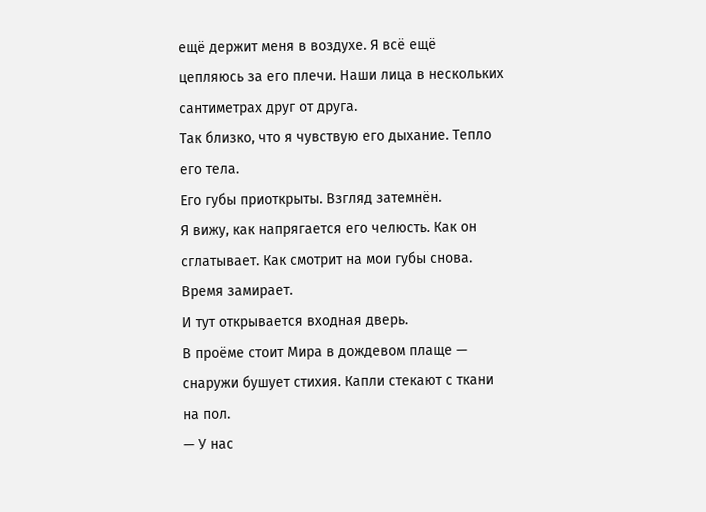ещё держит меня в воздухе. Я всё ещё цепляюсь за его плечи. Наши лица в нескольких сантиметрах друг от друга.
Так близко, что я чувствую его дыхание. Тепло его тела.
Его губы приоткрыты. Взгляд затемнён.
Я вижу, как напрягается его челюсть. Как он сглатывает. Как смотрит на мои губы снова.
Время замирает.
И тут открывается входная дверь.
В проёме стоит Мира в дождевом плаще — снаружи бушует стихия. Капли стекают с ткани на пол.
— У нас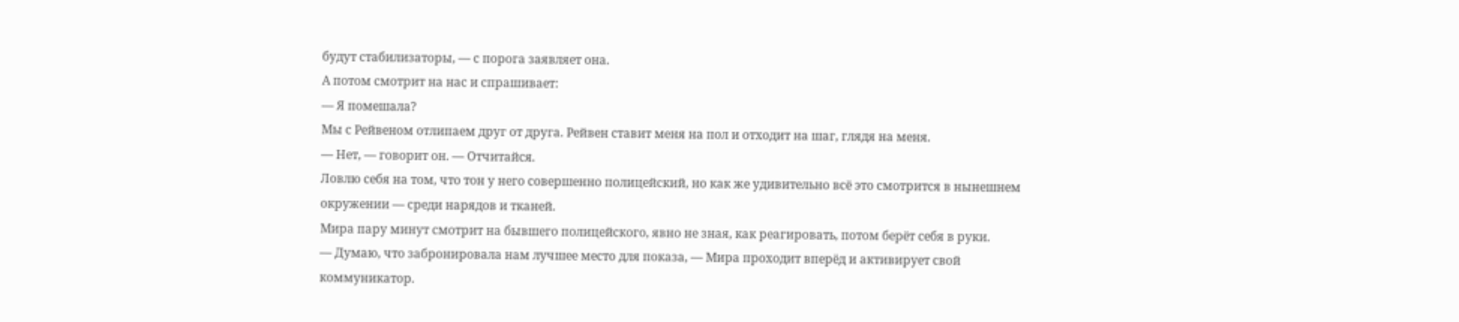будут стабилизаторы, — с порога заявляет она.
А потом смотрит на нас и спрашивает:
— Я помешала?
Мы с Рейвеном отлипаем друг от друга. Рейвен ставит меня на пол и отходит на шаг, глядя на меня.
— Нет, — говорит он. — Отчитайся.
Ловлю себя на том, что тон у него совершенно полицейский, но как же удивительно всё это смотрится в нынешнем окружении — среди нарядов и тканей.
Мира пару минут смотрит на бывшего полицейского, явно не зная, как реагировать, потом берёт себя в руки.
— Думаю, что забронировала нам лучшее место для показа, — Мира проходит вперёд и активирует свой коммуникатор.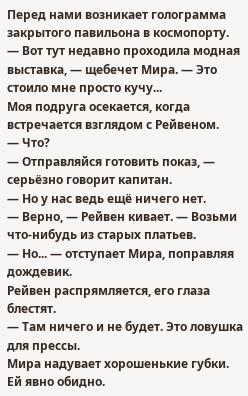Перед нами возникает голограмма закрытого павильона в космопорту.
— Вот тут недавно проходила модная выставка, — щебечет Мира. — Это стоило мне просто кучу...
Моя подруга осекается, когда встречается взглядом с Рейвеном.
— Что?
— Отправляйся готовить показ, — серьёзно говорит капитан.
— Но у нас ведь ещё ничего нет.
— Верно, — Рейвен кивает. — Возьми что-нибудь из старых платьев.
— Но... — отступает Мира, поправляя дождевик.
Рейвен распрямляется, его глаза блестят.
— Там ничего и не будет. Это ловушка для прессы.
Мира надувает хорошенькие губки. Ей явно обидно.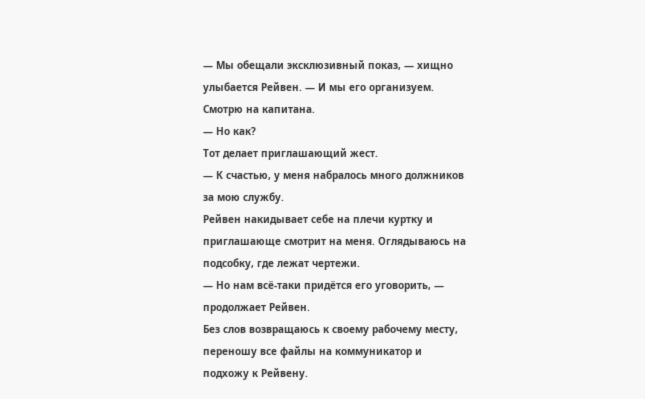— Мы обещали эксклюзивный показ, — хищно улыбается Рейвен. — И мы его организуем.
Смотрю на капитана.
— Но как?
Тот делает приглашающий жест.
— К счастью, у меня набралось много должников за мою службу.
Рейвен накидывает себе на плечи куртку и приглашающе смотрит на меня. Оглядываюсь на подсобку, где лежат чертежи.
— Но нам всё-таки придётся его уговорить, — продолжает Рейвен.
Без слов возвращаюсь к своему рабочему месту, переношу все файлы на коммуникатор и подхожу к Рейвену.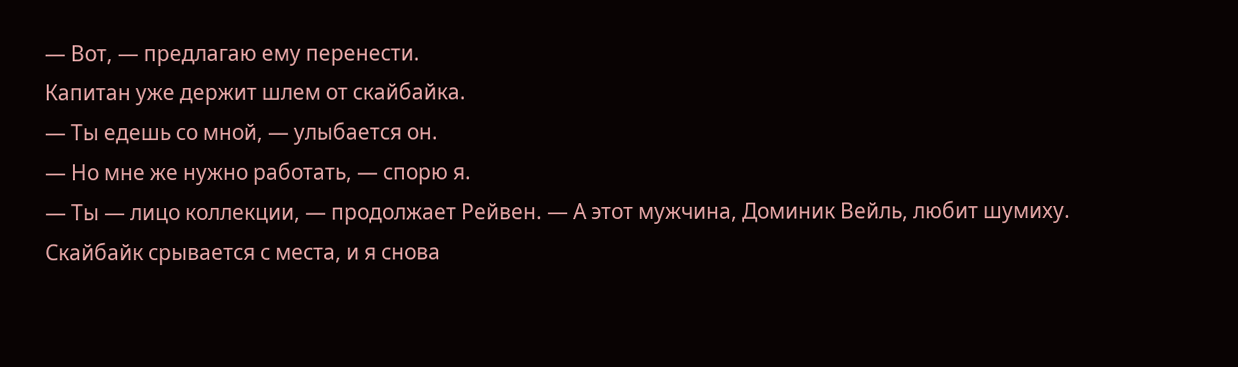— Вот, — предлагаю ему перенести.
Капитан уже держит шлем от скайбайка.
— Ты едешь со мной, — улыбается он.
— Но мне же нужно работать, — спорю я.
— Ты — лицо коллекции, — продолжает Рейвен. — А этот мужчина, Доминик Вейль, любит шумиху.
Скайбайк срывается с места, и я снова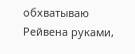обхватываю Рейвена руками,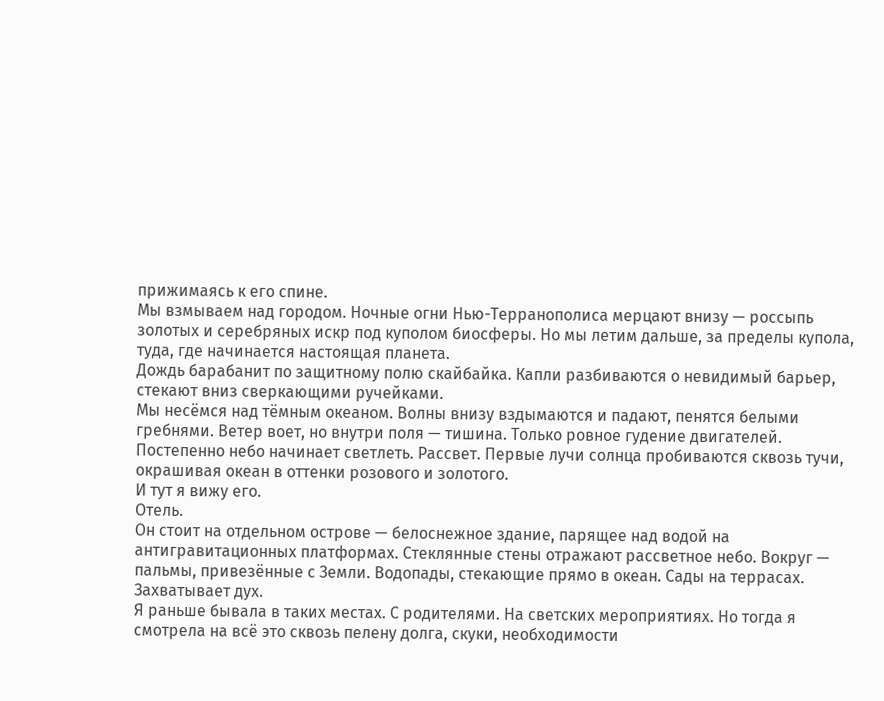прижимаясь к его спине.
Мы взмываем над городом. Ночные огни Нью-Терранополиса мерцают внизу — россыпь золотых и серебряных искр под куполом биосферы. Но мы летим дальше, за пределы купола, туда, где начинается настоящая планета.
Дождь барабанит по защитному полю скайбайка. Капли разбиваются о невидимый барьер, стекают вниз сверкающими ручейками.
Мы несёмся над тёмным океаном. Волны внизу вздымаются и падают, пенятся белыми гребнями. Ветер воет, но внутри поля — тишина. Только ровное гудение двигателей.
Постепенно небо начинает светлеть. Рассвет. Первые лучи солнца пробиваются сквозь тучи, окрашивая океан в оттенки розового и золотого.
И тут я вижу его.
Отель.
Он стоит на отдельном острове — белоснежное здание, парящее над водой на антигравитационных платформах. Стеклянные стены отражают рассветное небо. Вокруг — пальмы, привезённые с Земли. Водопады, стекающие прямо в океан. Сады на террасах.
Захватывает дух.
Я раньше бывала в таких местах. С родителями. На светских мероприятиях. Но тогда я смотрела на всё это сквозь пелену долга, скуки, необходимости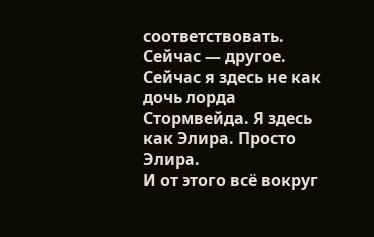соответствовать.
Сейчас — другое.
Сейчас я здесь не как дочь лорда Стормвейда. Я здесь как Элира. Просто Элира.
И от этого всё вокруг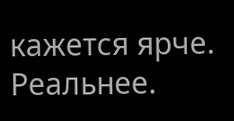кажется ярче. Реальнее.